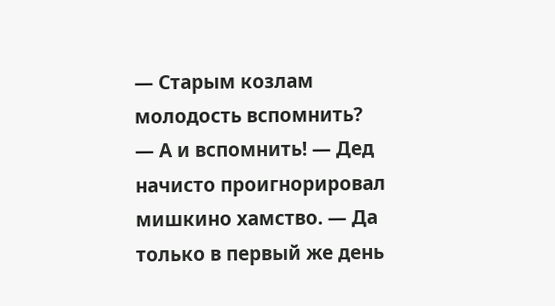— Старым козлам молодость вспомнить?
— А и вспомнить! — Дед начисто проигнорировал мишкино хамство. — Да только в первый же день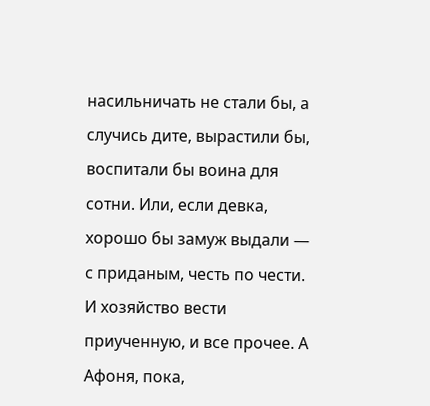насильничать не стали бы, а случись дите, вырастили бы, воспитали бы воина для сотни. Или, если девка, хорошо бы замуж выдали — с приданым, честь по чести. И хозяйство вести приученную, и все прочее. А Афоня, пока,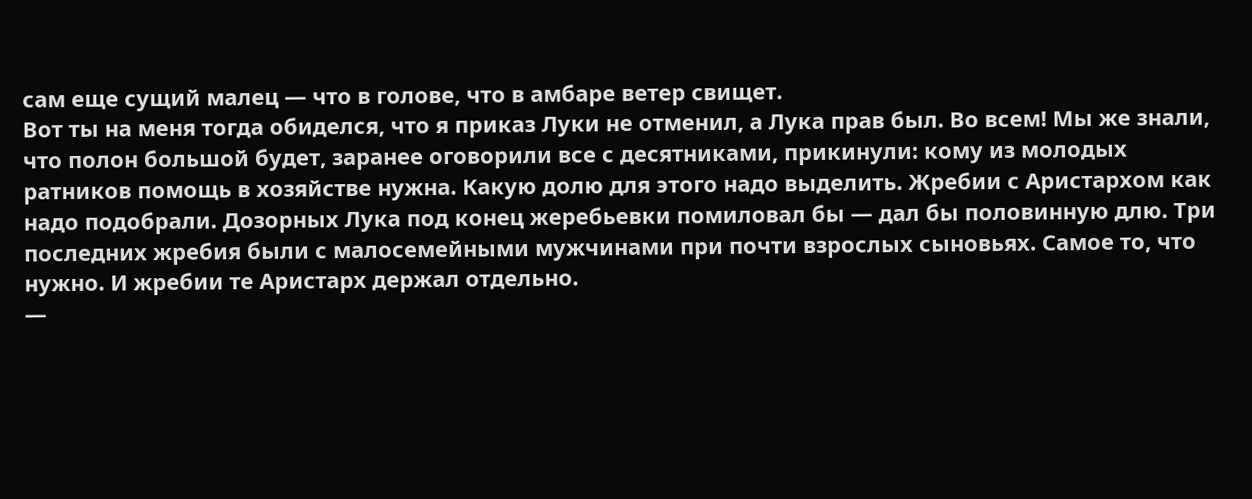сам еще сущий малец — что в голове, что в амбаре ветер свищет.
Вот ты на меня тогда обиделся, что я приказ Луки не отменил, а Лука прав был. Во всем! Мы же знали, что полон большой будет, заранее оговорили все с десятниками, прикинули: кому из молодых ратников помощь в хозяйстве нужна. Какую долю для этого надо выделить. Жребии с Аристархом как надо подобрали. Дозорных Лука под конец жеребьевки помиловал бы — дал бы половинную длю. Три последних жребия были с малосемейными мужчинами при почти взрослых сыновьях. Самое то, что нужно. И жребии те Аристарх держал отдельно.
—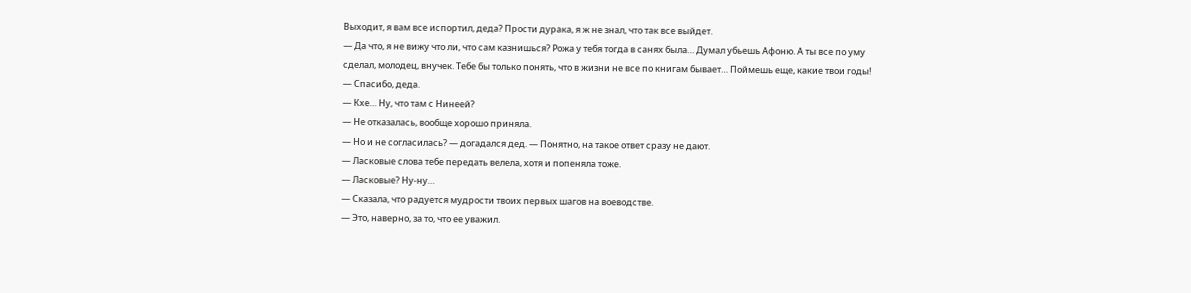Выходит, я вам все испортил, деда? Прости дурака, я ж не знал, что так все выйдет.
— Да что, я не вижу что ли, что сам казнишься? Рожа у тебя тогда в санях была… Думал убьешь Афоню. А ты все по уму сделал, молодец, внучек. Тебе бы только понять, что в жизни не все по книгам бывает… Поймешь еще, какие твои годы!
— Спасибо, деда.
— Кхе… Ну, что там с Нинеей?
— Не отказалась, вообще хорошо приняла.
— Но и не согласилась? — догадался дед. — Понятно, на такое ответ сразу не дают.
— Ласковые слова тебе передать велела, хотя и попеняла тоже.
— Ласковые? Ну-ну…
— Сказала, что радуется мудрости твоих первых шагов на воеводстве.
— Это, наверно, за то, что ее уважил.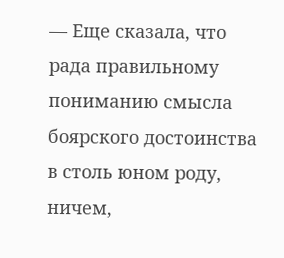— Еще сказала, что рада правильному пониманию смысла боярского достоинства в столь юном роду, ничем,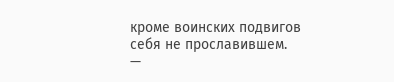кроме воинских подвигов себя не прославившем.
—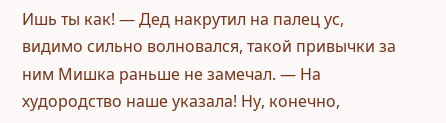Ишь ты как! — Дед накрутил на палец ус, видимо сильно волновался, такой привычки за ним Мишка раньше не замечал. — На худородство наше указала! Ну, конечно,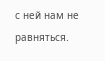с ней нам не равняться.